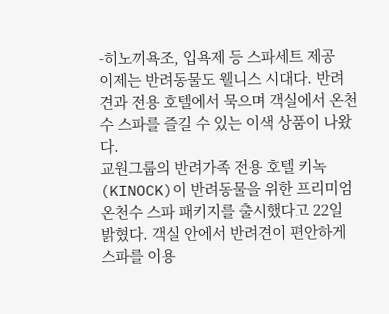-히노끼욕조, 입욕제 등 스파세트 제공
이제는 반려동물도 웰니스 시대다. 반려견과 전용 호텔에서 묵으며 객실에서 온천수 스파를 즐길 수 있는 이색 상품이 나왔다.
교원그룹의 반려가족 전용 호텔 키녹(KINOCK)이 반려동물을 위한 프리미엄 온천수 스파 패키지를 출시했다고 22일 밝혔다. 객실 안에서 반려견이 편안하게 스파를 이용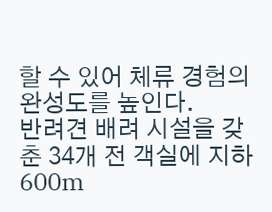할 수 있어 체류 경험의 완성도를 높인다.
반려견 배려 시설을 갖춘 34개 전 객실에 지하 600m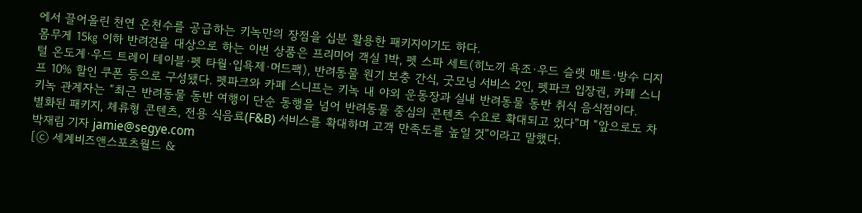에서 끌어올린 천연 온천수를 공급하는 키녹만의 장점을 십분 활용한 패키지이기도 하다.
몸무게 15㎏ 이하 반려견을 대상으로 하는 이번 상품은 프리미어 객실 1박, 펫 스파 세트(히노끼 욕조·우드 슬랫 매트·방수 디지털 온도계·우드 트레이 테이블·펫 타월·입욕제·머드팩), 반려동물 원기 보충 간식, 굿모닝 서비스 2인, 펫파크 입장권, 카페 스니프 10% 할인 쿠폰 등으로 구성됐다. 펫파크와 카페 스니프는 키녹 내 야외 운동장과 실내 반려동물 동반 취식 음식점이다.
키녹 관계자는 “최근 반려동물 동반 여행이 단순 동행을 넘어 반려동물 중심의 콘텐츠 수요로 확대되고 있다”며 “앞으로도 차별화된 패키지, 체류형 콘텐츠, 전용 식음료(F&B) 서비스를 확대하며 고객 만족도를 높일 것”이라고 말했다.
박재림 기자 jamie@segye.com
[ⓒ 세계비즈앤스포츠월드 &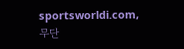sportsworldi.com, 무단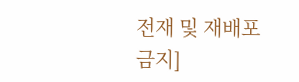전재 및 재배포 금지]